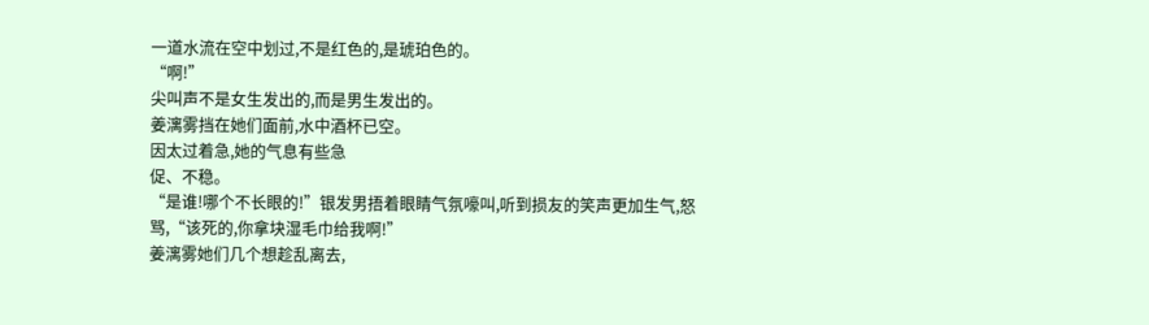一道水流在空中划过,不是红色的,是琥珀色的。
“啊!”
尖叫声不是女生发出的,而是男生发出的。
姜漓雾挡在她们面前,水中酒杯已空。
因太过着急,她的气息有些急
促、不稳。
“是谁!哪个不长眼的!”银发男捂着眼睛气氛嚎叫,听到损友的笑声更加生气,怒骂,“该死的,你拿块湿毛巾给我啊!”
姜漓雾她们几个想趁乱离去,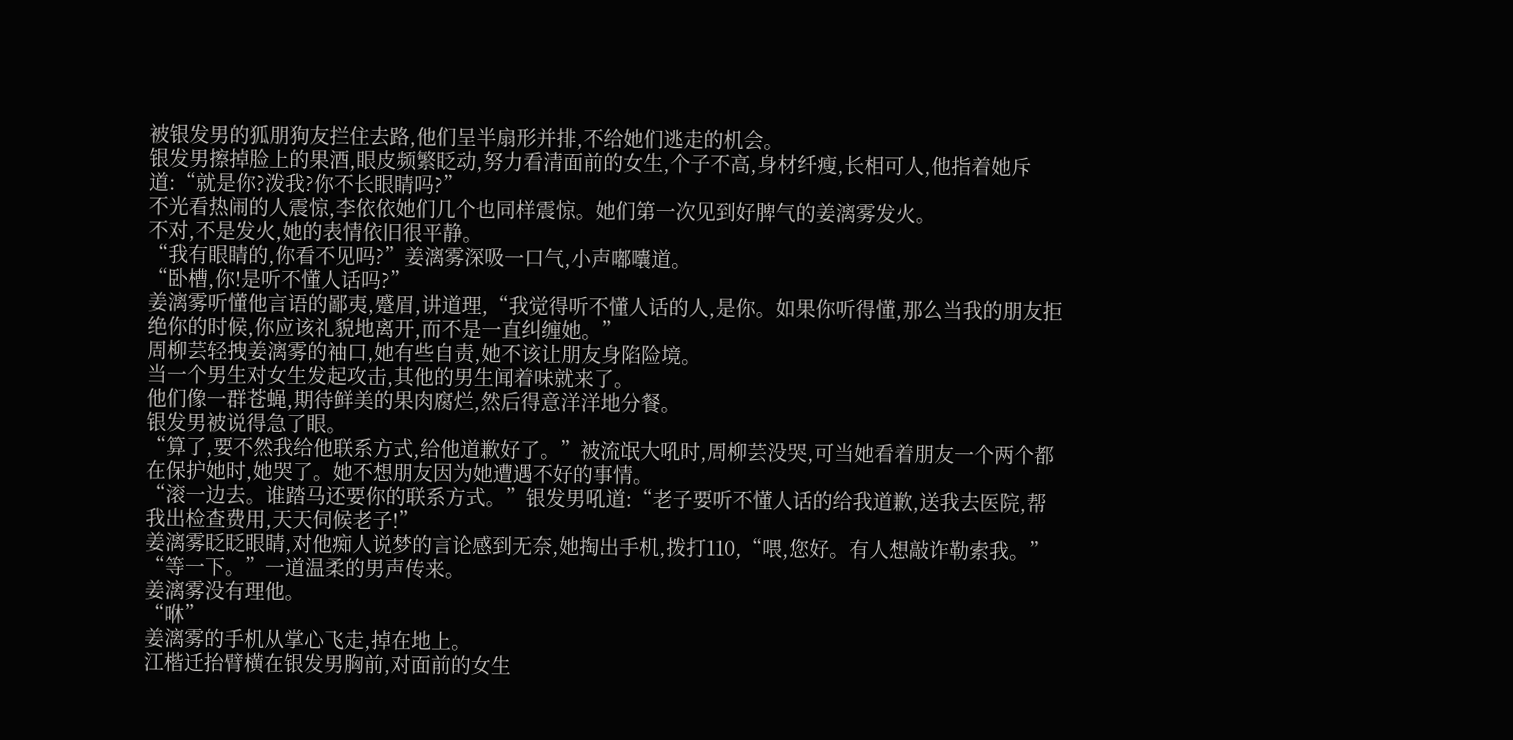被银发男的狐朋狗友拦住去路,他们呈半扇形并排,不给她们逃走的机会。
银发男擦掉脸上的果酒,眼皮频繁眨动,努力看清面前的女生,个子不高,身材纤瘦,长相可人,他指着她斥道:“就是你?泼我?你不长眼睛吗?”
不光看热闹的人震惊,李依依她们几个也同样震惊。她们第一次见到好脾气的姜漓雾发火。
不对,不是发火,她的表情依旧很平静。
“我有眼睛的,你看不见吗?”姜漓雾深吸一口气,小声嘟囔道。
“卧槽,你!是听不懂人话吗?”
姜漓雾听懂他言语的鄙夷,蹙眉,讲道理,“我觉得听不懂人话的人,是你。如果你听得懂,那么当我的朋友拒绝你的时候,你应该礼貌地离开,而不是一直纠缠她。”
周柳芸轻拽姜漓雾的袖口,她有些自责,她不该让朋友身陷险境。
当一个男生对女生发起攻击,其他的男生闻着味就来了。
他们像一群苍蝇,期待鲜美的果肉腐烂,然后得意洋洋地分餐。
银发男被说得急了眼。
“算了,要不然我给他联系方式,给他道歉好了。”被流氓大吼时,周柳芸没哭,可当她看着朋友一个两个都在保护她时,她哭了。她不想朋友因为她遭遇不好的事情。
“滚一边去。谁踏马还要你的联系方式。”银发男吼道:“老子要听不懂人话的给我道歉,送我去医院,帮我出检查费用,天天伺候老子!”
姜漓雾眨眨眼睛,对他痴人说梦的言论感到无奈,她掏出手机,拨打110,“喂,您好。有人想敲诈勒索我。”
“等一下。”一道温柔的男声传来。
姜漓雾没有理他。
“咻”
姜漓雾的手机从掌心飞走,掉在地上。
江楷迁抬臂横在银发男胸前,对面前的女生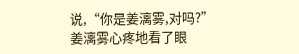说,“你是姜漓雾,对吗?”
姜漓雾心疼地看了眼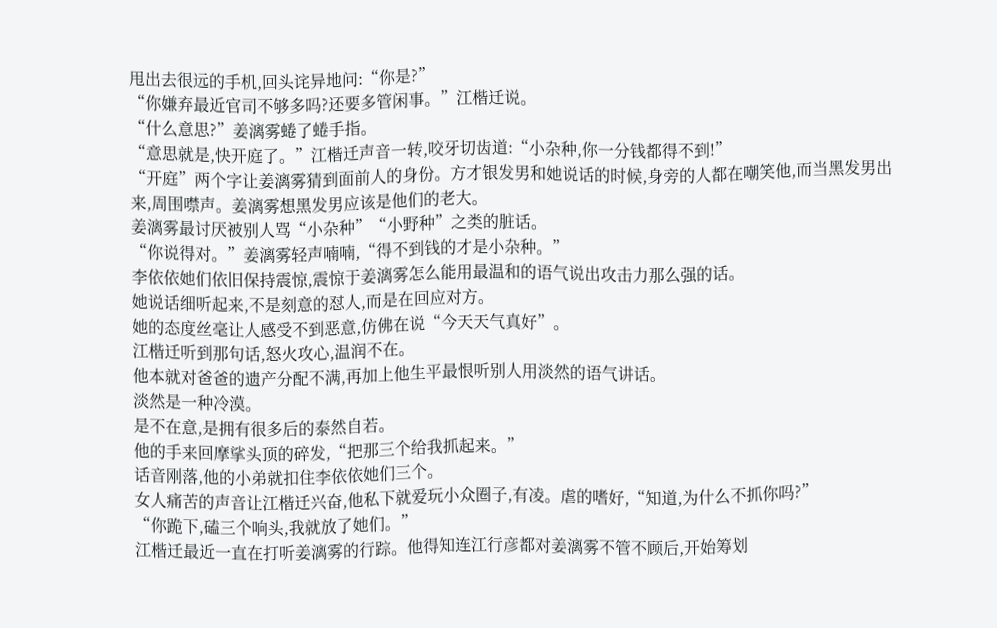甩出去很远的手机,回头诧异地问:“你是?”
“你嫌弃最近官司不够多吗?还要多管闲事。”江楷迁说。
“什么意思?”姜漓雾蜷了蜷手指。
“意思就是,快开庭了。”江楷迁声音一转,咬牙切齿道:“小杂种,你一分钱都得不到!”
“开庭”两个字让姜漓雾猜到面前人的身份。方才银发男和她说话的时候,身旁的人都在嘲笑他,而当黑发男出来,周围噤声。姜漓雾想黑发男应该是他们的老大。
姜漓雾最讨厌被别人骂“小杂种”“小野种”之类的脏话。
“你说得对。”姜漓雾轻声喃喃,“得不到钱的才是小杂种。”
李依依她们依旧保持震惊,震惊于姜漓雾怎么能用最温和的语气说出攻击力那么强的话。
她说话细听起来,不是刻意的怼人,而是在回应对方。
她的态度丝毫让人感受不到恶意,仿佛在说“今天天气真好”。
江楷迁听到那句话,怒火攻心,温润不在。
他本就对爸爸的遗产分配不满,再加上他生平最恨听别人用淡然的语气讲话。
淡然是一种冷漠。
是不在意,是拥有很多后的泰然自若。
他的手来回摩挲头顶的碎发,“把那三个给我抓起来。”
话音刚落,他的小弟就扣住李依依她们三个。
女人痛苦的声音让江楷迁兴奋,他私下就爱玩小众圈子,有凌。虐的嗜好,“知道,为什么不抓你吗?”
“你跪下,磕三个响头,我就放了她们。”
江楷迁最近一直在打听姜漓雾的行踪。他得知连江行彦都对姜漓雾不管不顾后,开始筹划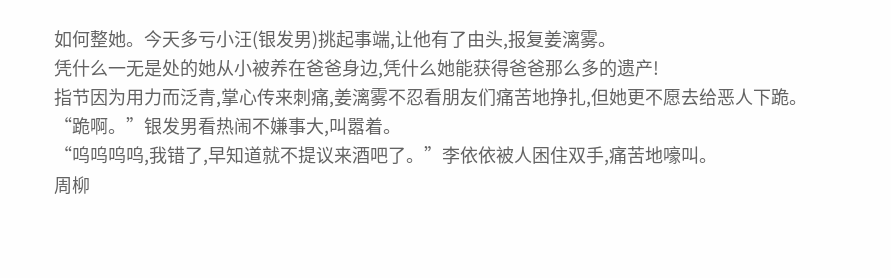如何整她。今天多亏小汪(银发男)挑起事端,让他有了由头,报复姜漓雾。
凭什么一无是处的她从小被养在爸爸身边,凭什么她能获得爸爸那么多的遗产!
指节因为用力而泛青,掌心传来刺痛,姜漓雾不忍看朋友们痛苦地挣扎,但她更不愿去给恶人下跪。
“跪啊。”银发男看热闹不嫌事大,叫嚣着。
“呜呜呜呜,我错了,早知道就不提议来酒吧了。”李依依被人困住双手,痛苦地嚎叫。
周柳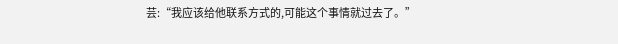芸:“我应该给他联系方式的,可能这个事情就过去了。”